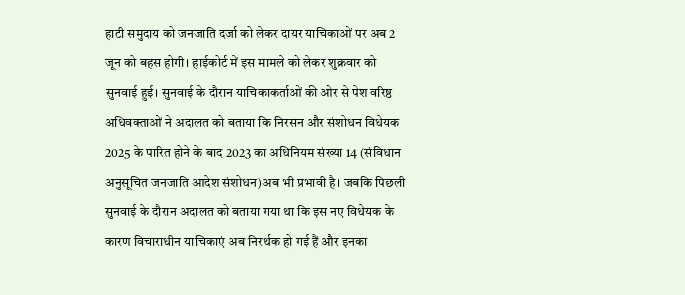हाटी समुदाय को जनजाति दर्जा को लेकर दायर याचिकाओं पर अब 2 जून को बहस होगी। हाईकोर्ट में इस मामले को लेकर शुक्रवार को सुनवाई हुई। सुनवाई के दौरान याचिकाकर्ताओं की ओर से पेश वरिष्ठ अधिवक्ताओं ने अदालत को बताया कि निरसन और संशोधन विधेयक 2025 के पारित होने के बाद 2023 का अधिनियम संख्या 14 (संविधान अनुसूचित जनजाति आदेश संशोधन)अब भी प्रभावी है। जबकि पिछली सुनवाई के दौरान अदालत को बताया गया था कि इस नए विधेयक के कारण विचाराधीन याचिकाएं अब निरर्थक हो गई हैं और इनका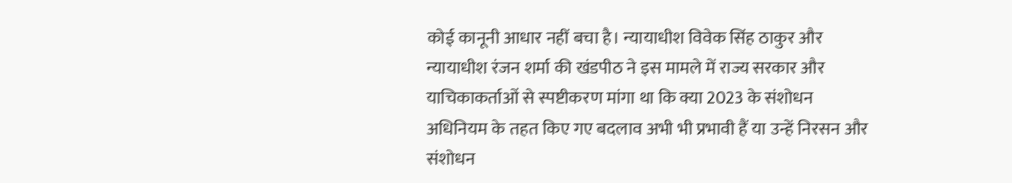कोई कानूनी आधार नहीं बचा है। न्यायाधीश विवेक सिंह ठाकुर और न्यायाधीश रंजन शर्मा की खंडपीठ ने इस मामले में राज्य सरकार और याचिकाकर्ताओं से स्पष्टीकरण मांगा था कि क्या 2023 के संशोधन अधिनियम के तहत किए गए बदलाव अभी भी प्रभावी हैं या उन्हें निरसन और संशोधन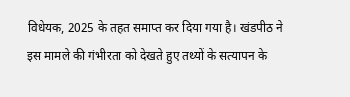विधेयक, 2025 के तहत समाप्त कर दिया गया है। खंडपीठ ने इस मामले की गंभीरता को देखते हुए तथ्यों के सत्यापन के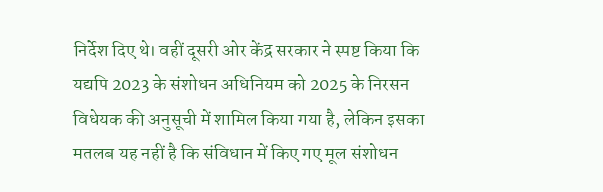निर्देश दिए थे। वहीं दूसरी ओर केंद्र सरकार ने स्पष्ट किया कि यद्यपि 2023 के संशोधन अधिनियम को 2025 के निरसन विधेयक की अनुसूची में शामिल किया गया है, लेकिन इसका मतलब यह नहीं है कि संविधान में किए गए मूल संशोधन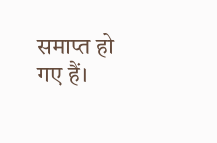समाप्त हो गए हैं।